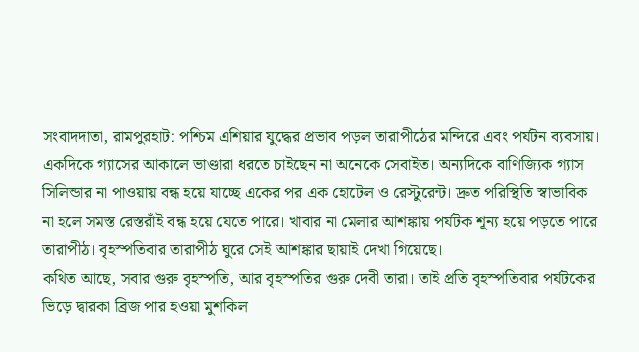সংবাদদাতা, রামপুরহাট: পশ্চিম এশিয়ার যুদ্ধের প্রভাব পড়ল তারাপীঠের মন্দিরে এবং পর্যটন ব্যবসায়। একদিকে গ্যাসের আকালে ভাণ্ডারা ধরতে চাইছেন না অনেকে সেবাইত। অন্যদিকে বাণিজ্যিক গ্যাস সিলিন্ডার না পাওয়ায় বন্ধ হয়ে যাচ্ছে একের পর এক হোটেল ও রেস্টুরেন্ট। দ্রুত পরিস্থিতি স্বাভাবিক না হলে সমস্ত রেস্তরাঁই বন্ধ হয়ে যেতে পারে। খাবার না মেলার আশঙ্কায় পর্যটক শূন্য হয়ে পড়তে পারে তারাপীঠ। বৃহস্পতিবার তারাপীঠ ঘুরে সেই আশঙ্কার ছায়াই দেখা গিয়েছে।
কথিত আছে, সবার গুরু বৃহস্পতি, আর বৃহস্পতির গুরু দেবী তারা। তাই প্রতি বৃহস্পতিবার পর্যটকের ভিড়ে দ্বারকা ব্রিজ পার হওয়া মুশকিল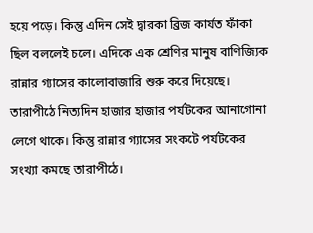হয়ে পড়ে। কিন্তু এদিন সেই দ্বারকা ব্রিজ কার্যত ফাঁকা ছিল বললেই চলে। এদিকে এক শ্রেণির মানুষ বাণিজ্যিক রান্নার গ্যাসের কালোবাজারি শুরু করে দিয়েছে।
তারাপীঠে নিত্যদিন হাজার হাজার পর্যটকের আনাগোনা লেগে থাকে। কিন্তু রান্নার গ্যাসের সংকটে পর্যটকের সংখ্যা কমছে তারাপীঠে।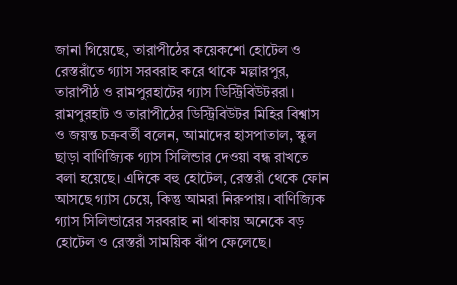জানা গিয়েছে, তারাপীঠের কয়েকশো হোটেল ও রেস্তরাঁতে গ্যাস সরবরাহ করে থাকে মল্লারপুর, তারাপীঠ ও রামপুরহাটের গ্যাস ডিস্ট্রিবিউটররা। রামপুরহাট ও তারাপীঠের ডিস্ট্রিবিউটর মিহির বিশ্বাস ও জয়ন্ত চক্রবর্তী বলেন, আমাদের হাসপাতাল, স্কুল ছাড়া বাণিজ্যিক গ্যাস সিলিন্ডার দেওয়া বন্ধ রাখতে বলা হয়েছে। এদিকে বহু হোটেল, রেস্তরাঁ থেকে ফোন আসছে গ্যাস চেয়ে, কিন্তু আমরা নিরুপায়। বাণিজ্যিক গ্যাস সিলিন্ডারের সরবরাহ না থাকায় অনেকে বড় হোটেল ও রেস্তরাঁ সাময়িক ঝাঁপ ফেলেছে।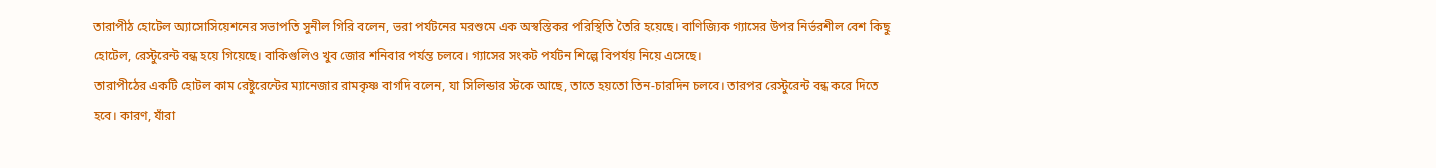তারাপীঠ হোটেল অ্যাসোসিয়েশনের সভাপতি সুনীল গিরি বলেন, ভরা পর্যটনের মরশুমে এক অস্বস্তিকর পরিস্থিতি তৈরি হয়েছে। বাণিজ্যিক গ্যাসের উপর নির্ভরশীল বেশ কিছু হোটেল, রেস্টুরেন্ট বন্ধ হয়ে গিয়েছে। বাকিগুলিও খুব জোর শনিবার পর্যন্ত চলবে। গ্যাসের সংকট পর্যটন শিল্পে বিপর্যয় নিয়ে এসেছে।
তারাপীঠের একটি হোটল কাম রেষ্টুরেন্টের ম্যানেজার রামকৃষ্ণ বাগদি বলেন, যা সিলিন্ডার স্টকে আছে, তাতে হয়তো তিন-চারদিন চলবে। তারপর রেস্টুরেন্ট বন্ধ করে দিতে হবে। কারণ, যাঁরা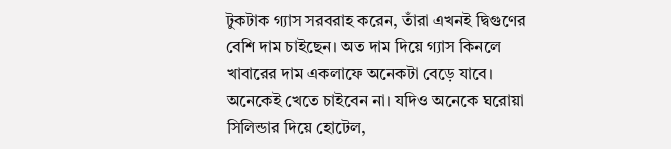টুকটাক গ্যাস সরবরাহ করেন, তাঁরা এখনই দ্বিগুণের বেশি দাম চাইছেন। অত দাম দিয়ে গ্যাস কিনলে খাবারের দাম একলাফে অনেকটা বেড়ে যাবে। অনেকেই খেতে চাইবেন না। যদিও অনেকে ঘরোয়া সিলিন্ডার দিয়ে হোটেল,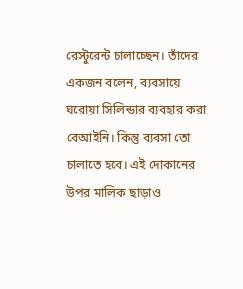রেস্টুরেন্ট চালাচ্ছেন। তাঁদের একজন বলেন, ব্যবসায়ে ঘরোয়া সিলিন্ডার ব্যবহার করা বেআইনি। কিন্তু ব্যবসা তো চালাতে হবে। এই দোকানের উপর মালিক ছাড়াও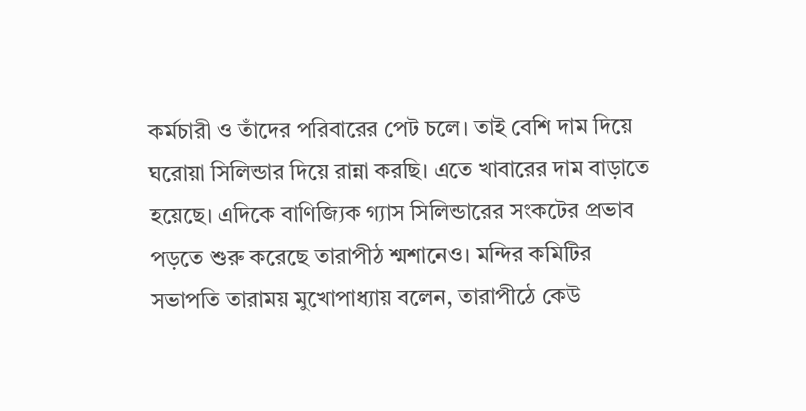কর্মচারী ও তাঁদের পরিবারের পেট চলে। তাই বেশি দাম দিয়ে ঘরোয়া সিলিন্ডার দিয়ে রান্না করছি। এতে খাবারের দাম বাড়াতে হয়েছে। এদিকে বাণিজ্যিক গ্যাস সিলিন্ডারের সংকটের প্রভাব পড়তে শুরু করেছে তারাপীঠ শ্মশানেও। মন্দির কমিটির সভাপতি তারাময় মুখোপাধ্যায় বলেন, তারাপীঠে কেউ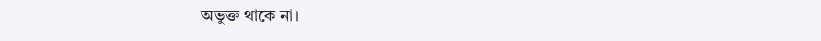অভুক্ত থাকে না।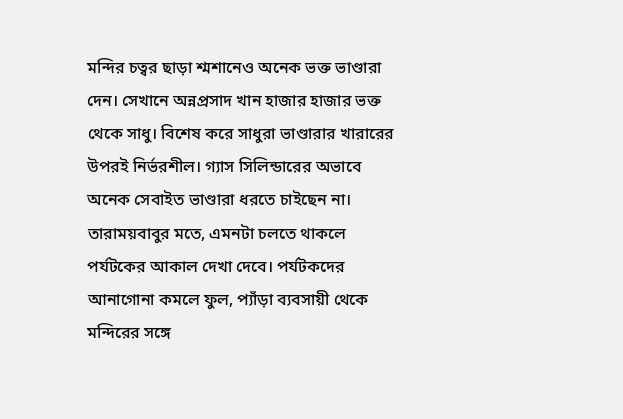মন্দির চত্বর ছাড়া শ্মশানেও অনেক ভক্ত ভাণ্ডারা দেন। সেখানে অন্নপ্রসাদ খান হাজার হাজার ভক্ত থেকে সাধু। বিশেষ করে সাধুরা ভাণ্ডারার খারারের উপরই নির্ভরশীল। গ্যাস সিলিন্ডারের অভাবে অনেক সেবাইত ভাণ্ডারা ধরতে চাইছেন না। তারাময়বাবুর মতে, এমনটা চলতে থাকলে পর্যটকের আকাল দেখা দেবে। পর্যটকদের আনাগোনা কমলে ফুল, প্যাঁড়া ব্যবসায়ী থেকে মন্দিরের সঙ্গে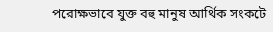পরোক্ষভাবে যুক্ত বহু মানুষ আর্থিক সংকটে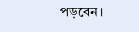পড়বেন।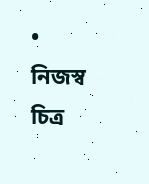• নিজস্ব চিত্র